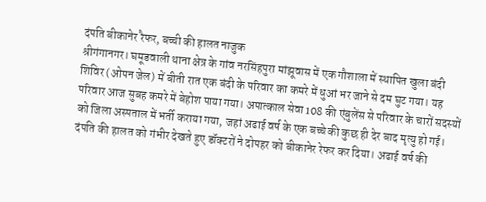दंपति बीकानेर रैफर, बच्ची की हालत नाजुक
श्रीगंगानगर। घमूडवाली थाना क्षेत्र के गांव नरसिंहपुरा मांझूवास में एक गौशाला में स्थापित खुला बंदी शिविर (ओपन जेल) में बीती रात एक बंदी के परिवार का कमरे में धुआं भर जाने से दम घुट गया। यह परिवार आज सुबह कमरे में बेहोश पाया गया। अपात्काल सेवा 108 की एंबुलेंस से परिवार के चारों सदस्यों को जिला अस्पताल में भर्ती कराया गया, जहां अढाई वर्ष के एक बच्चे की कुछ ही देर बाद मृत्यु हो गई। दंपति की हालत को गंभीर देखते हुए डॉक्टरों ने दोपहर को बीकानेर रेफर कर दिया। अढाई वर्ष की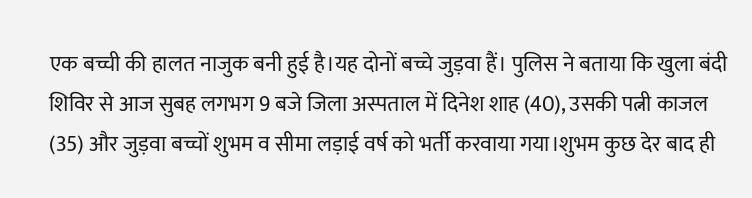एक बच्ची की हालत नाजुक बनी हुई है।यह दोनों बच्चे जुड़वा हैं। पुलिस ने बताया कि खुला बंदी शिविर से आज सुबह लगभग 9 बजे जिला अस्पताल में दिनेश शाह (40), उसकी पत्नी काजल (35) और जुड़वा बच्चों शुभम व सीमा लड़ाई वर्ष को भर्ती करवाया गया।शुभम कुछ देर बाद ही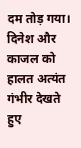दम तोड़ गया। दिनेश और काजल को हालत अत्यंत गंभीर देखते हुए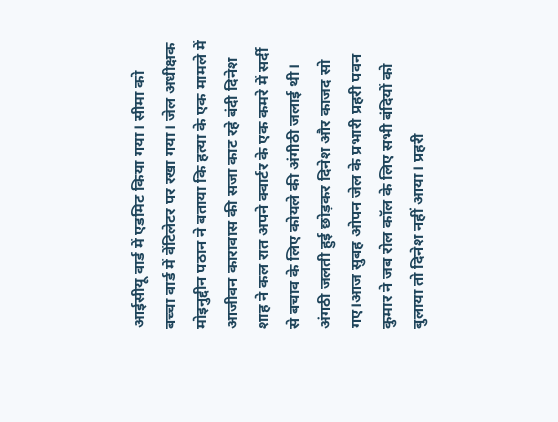आईसीयू वार्ड में एडमिट किया गया। सीमा को बच्चा वार्ड में वेंटिलेटर पर रखा गया। जेल अधीक्षक मोइनुद्दीन पठान ने बताया कि हत्या के एक मामले में आजीवन कारावास की सजा काट रहे बंदी दिनेश शाह ने कल रात अपने क्वार्टर के एक कमरे में सर्दी से बचाव के लिए कोयले की अंगीठी जलाई थी। अंगठी जलती हुई छोड़कर दिनेश और काजद सो गए।आज सुबह ओपन जेल के प्रभारी प्रहरी पवन कुमार ने जब रोल कॉल के लिए सभी बंदियों को बुलाया तो दिनेश नहीं आया। प्रहरी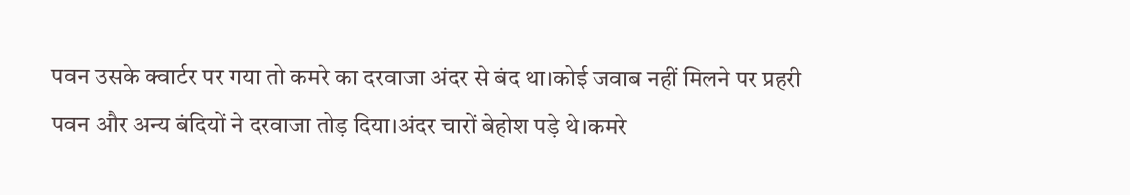पवन उसके क्वार्टर पर गया तो कमरे का दरवाजा अंदर से बंद था।कोई जवाब नहीं मिलने पर प्रहरी पवन और अन्य बंदियों ने दरवाजा तोड़ दिया।अंदर चारों बेहोश पड़े थे।कमरे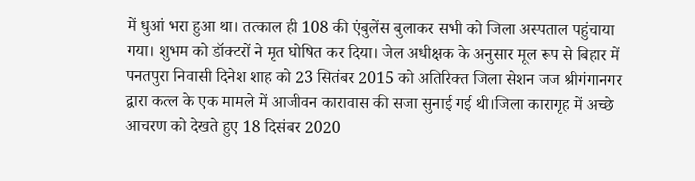में धुआं भरा हुआ था। तत्काल ही 108 की एंबुलेंस बुलाकर सभी को जिला अस्पताल पहुंचाया गया। शुभम को डॉक्टरों ने मृत घोषित कर दिया। जेल अधीक्षक के अनुसार मूल रूप से बिहार में पनतपुरा निवासी दिनेश शाह को 23 सितंबर 2015 को अतिरिक्त जिला सेशन जज श्रीगंगानगर द्वारा कत्ल के एक मामले में आजीवन कारावास की सजा सुनाई गई थी।जिला कारागृह में अच्छे आचरण को देखते हुए 18 दिसंबर 2020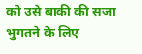को उसे बाकी की सजा भुगतने के लिए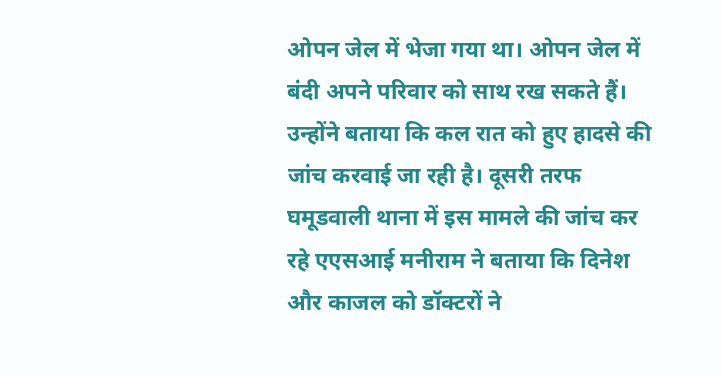ओपन जेल में भेजा गया था। ओपन जेल में बंदी अपने परिवार को साथ रख सकते हैं। उन्होंने बताया कि कल रात को हुए हादसे की जांच करवाई जा रही है। दूसरी तरफ घमूडवाली थाना में इस मामले की जांच कर रहे एएसआई मनीराम ने बताया कि दिनेश और काजल को डॉक्टरों ने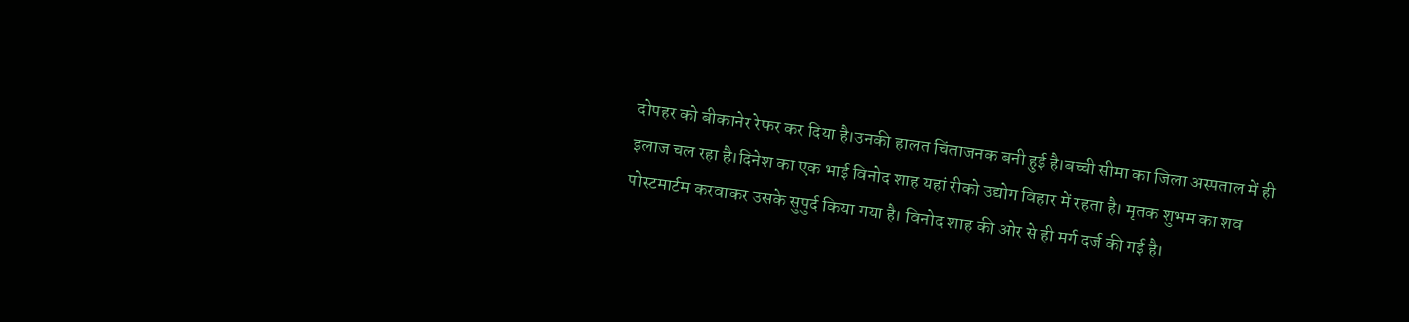दोपहर को बीकानेर रेफर कर दिया है।उनकी हालत चिंताजनक बनी हुई है।बच्ची सीमा का जिला अस्पताल में ही इलाज चल रहा है।दिनेश का एक भाई विनोद शाह यहां रीको उद्योग विहार में रहता है। मृतक शुभम का शव पोस्टमार्टम करवाकर उसके सुपुर्द किया गया है। विनोद शाह की ओर से ही मर्ग दर्ज की गई है।